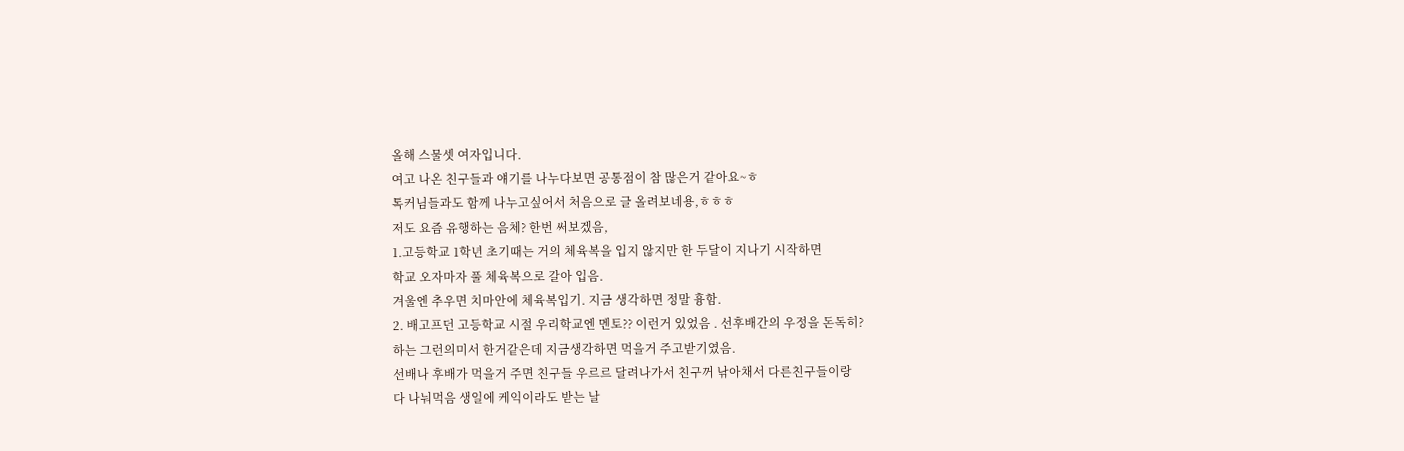올해 스물셋 여자입니다.
여고 나온 친구들과 얘기를 나누다보면 공통점이 참 많은거 같아요~ㅎ
톡커님들과도 함께 나누고싶어서 처음으로 글 올려보네용,ㅎㅎㅎ
저도 요즘 유행하는 음체? 한번 써보겠음,
1.고등학교 1학년 초기때는 거의 체육복을 입지 않지만 한 두달이 지나기 시작하면
학교 오자마자 풀 체육복으로 갈아 입음.
겨울엔 추우면 치마안에 체육복입기. 지금 생각하면 정말 흉함.
2. 배고프던 고등학교 시절 우리학교엔 멘토?? 이런거 있었음 . 선후배간의 우정을 돈독히?
하는 그런의미서 한거같은데 지금생각하면 먹을거 주고받기였음.
선배나 후배가 먹을거 주면 친구들 우르르 달려나가서 친구꺼 낚아채서 다른친구들이랑
다 나눠먹음 생일에 케익이라도 받는 날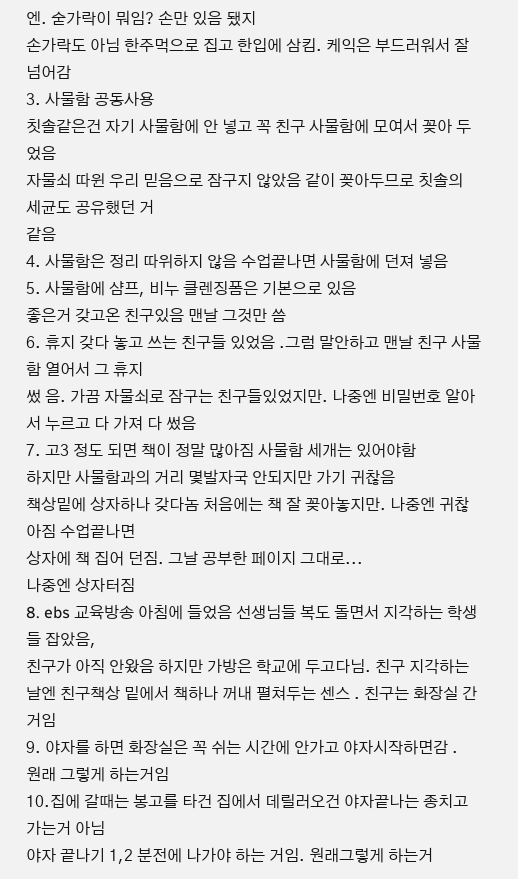엔. 숟가락이 뭐임? 손만 있음 됐지
손가락도 아님 한주먹으로 집고 한입에 삼킴. 케익은 부드러워서 잘넘어감
3. 사물함 공동사용
칫솔같은건 자기 사물함에 안 넣고 꼭 친구 사물함에 모여서 꽂아 두었음
자물쇠 따윈 우리 믿음으로 잠구지 않았음 같이 꽂아두므로 칫솔의 세균도 공유했던 거
같음
4. 사물함은 정리 따위하지 않음 수업끝나면 사물함에 던져 넣음
5. 사물함에 샴프, 비누 클렌징폼은 기본으로 있음
좋은거 갖고온 친구있음 맨날 그것만 씀
6. 휴지 갖다 놓고 쓰는 친구들 있었음 .그럼 말안하고 맨날 친구 사물함 열어서 그 휴지
썼 음. 가끔 자물쇠로 잠구는 친구들있었지만. 나중엔 비밀번호 알아서 누르고 다 가져 다 썼음
7. 고3 정도 되면 책이 정말 많아짐 사물함 세개는 있어야함
하지만 사물함과의 거리 몇발자국 안되지만 가기 귀찮음
책상밑에 상자하나 갖다놈 처음에는 책 잘 꽂아놓지만. 나중엔 귀찮아짐 수업끝나면
상자에 책 집어 던짐. 그날 공부한 페이지 그대로...
나중엔 상자터짐
8. ebs 교육방송 아침에 들었음 선생님들 복도 돌면서 지각하는 학생들 잡았음,
친구가 아직 안왔음 하지만 가방은 학교에 두고다님. 친구 지각하는 날엔 친구책상 밑에서 책하나 꺼내 펼쳐두는 센스 . 친구는 화장실 간거임
9. 야자를 하면 화장실은 꼭 쉬는 시간에 안가고 야자시작하면감 .
원래 그렇게 하는거임
10.집에 갈때는 봉고를 타건 집에서 데릴러오건 야자끝나는 종치고 가는거 아님
야자 끝나기 1,2 분전에 나가야 하는 거임. 원래그렇게 하는거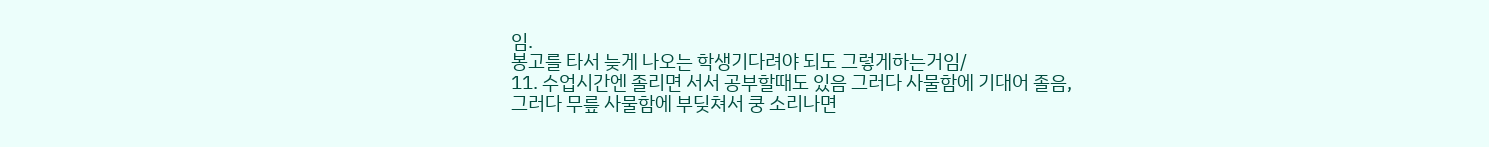임.
봉고를 타서 늦게 나오는 학생기다려야 되도 그렇게하는거임/
11. 수업시간엔 졸리면 서서 공부할때도 있음 그러다 사물함에 기대어 졸음,
그러다 무릎 사물함에 부딪쳐서 쿵 소리나면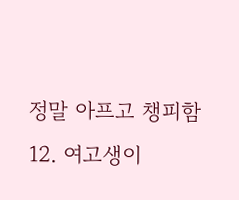정말 아프고 챙피함
12. 여고생이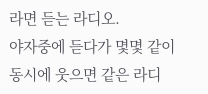라면 듣는 라디오.
야자중에 듣다가 몇몇 같이 동시에 웃으면 같은 라디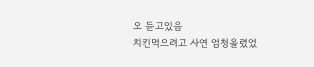오 듣고있음
치킨먹으려고 사연 엄청올렸었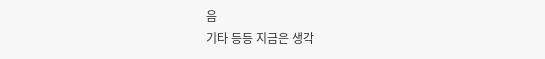음
기타 등등 지금은 생각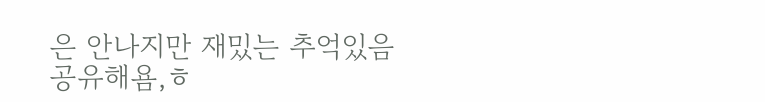은 안나지만 재밌는 추억있음 공유해욤,ㅎ